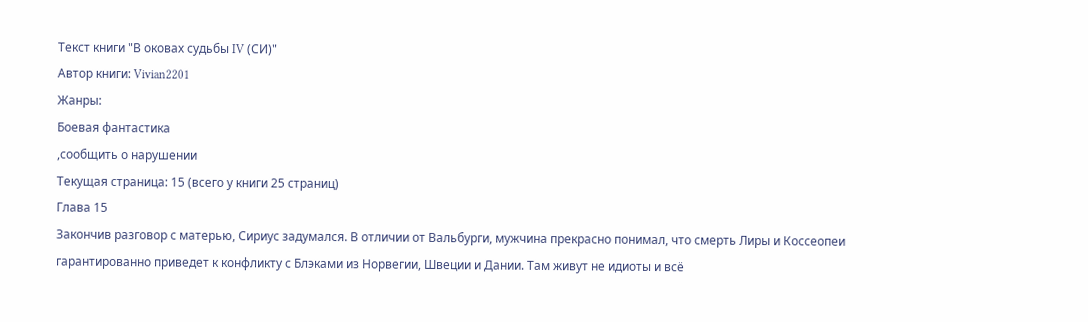Текст книги "В оковах судьбы IV (СИ)"
Автор книги: Vivian2201
Жанры:
Боевая фантастика
,сообщить о нарушении
Текущая страница: 15 (всего у книги 25 страниц)
Глава 15
Закончив разговор с матерью, Сириус задумался. В отличии от Вальбурги, мужчина прекрасно понимал, что смерть Лиры и Коссеопеи гарантированно приведет к конфликту с Блэками из Норвегии, Швеции и Дании. Там живут не идиоты и всё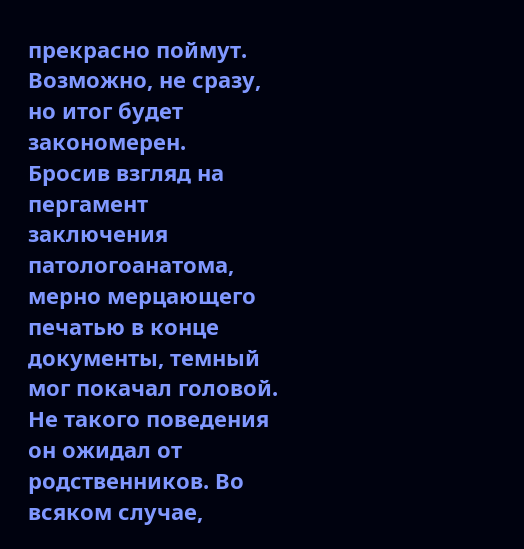прекрасно поймут. Возможно, не сразу, но итог будет закономерен.
Бросив взгляд на пергамент заключения патологоанатома, мерно мерцающего печатью в конце документы, темный мог покачал головой. Не такого поведения он ожидал от родственников. Во всяком случае,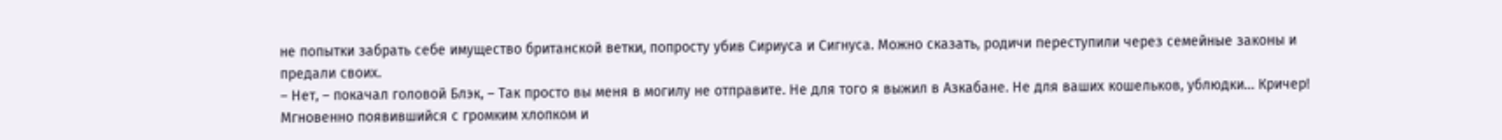не попытки забрать себе имущество британской ветки, попросту убив Сириуса и Сигнуса. Можно сказать, родичи переступили через семейные законы и предали своих.
– Нет, – покачал головой Блэк, – Так просто вы меня в могилу не отправите. Не для того я выжил в Азкабане. Не для ваших кошельков, ублюдки… Кричер!
Мгновенно появившийся с громким хлопком и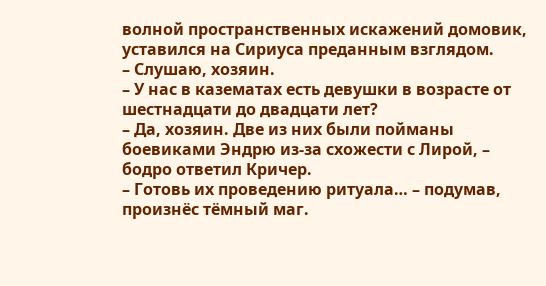волной пространственных искажений домовик, уставился на Сириуса преданным взглядом.
– Слушаю, хозяин.
– У нас в казематах есть девушки в возрасте от шестнадцати до двадцати лет?
– Да, хозяин. Две из них были пойманы боевиками Эндрю из-за схожести с Лирой, – бодро ответил Кричер.
– Готовь их проведению ритуала… – подумав, произнёс тёмный маг.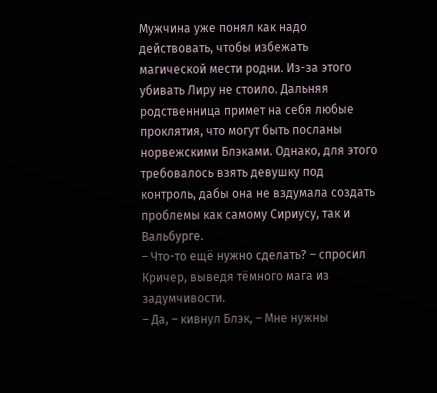Мужчина уже понял как надо действовать, чтобы избежать магической мести родни. Из-за этого убивать Лиру не стоило. Дальняя родственница примет на себя любые проклятия, что могут быть посланы норвежскими Блэками. Однако, для этого требовалось взять девушку под контроль, дабы она не вздумала создать проблемы как самому Сириусу, так и Вальбурге.
– Что-то ещё нужно сделать? – спросил Кричер, выведя тёмного мага из задумчивости.
– Да, – кивнул Блэк, – Мне нужны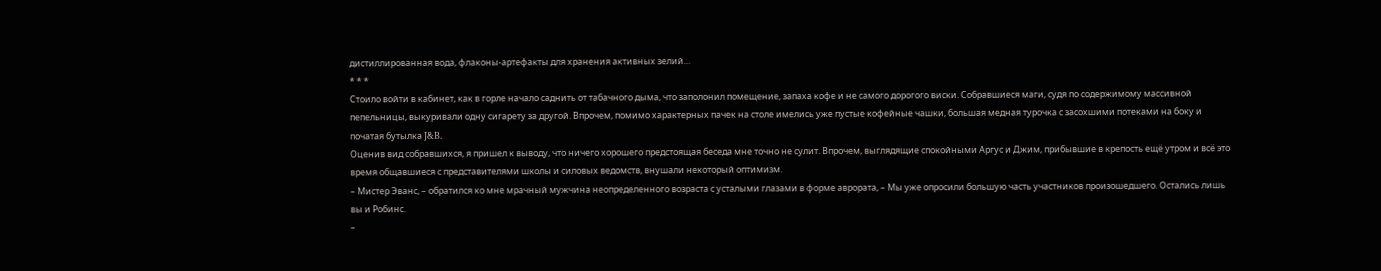дистиллированная вода, флаконы-артефакты для хранения активных зелий…
* * *
Стоило войти в кабинет, как в горле начало саднить от табачного дыма, что заполонил помещение, запаха кофе и не самого дорогого виски. Собравшиеся маги, судя по содержимому массивной пепельницы, выкуривали одну сигарету за другой. Впрочем, помимо характерных пачек на столе имелись уже пустые кофейные чашки, большая медная турочка с засохшими потеками на боку и початая бутылка J&B.
Оценив вид собравшихся, я пришел к выводу, что ничего хорошего предстоящая беседа мне точно не сулит. Впрочем, выглядящие спокойными Аргус и Джим, прибывшие в крепость ещё утром и всё это время общавшиеся с представителями школы и силовых ведомств, внушали некоторый оптимизм.
– Мистер Эванс, – обратился ко мне мрачный мужчина неопределенного возраста с усталыми глазами в форме аврората, – Мы уже опросили большую часть участников произошедшего. Остались лишь вы и Робинс.
–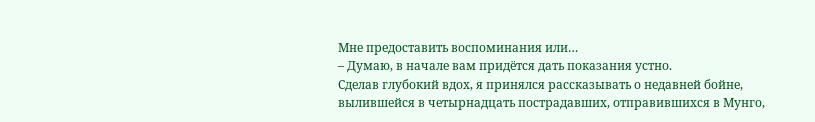Мне предоставить воспоминания или…
– Думаю, в начале вам придётся дать показания устно.
Сделав глубокий вдох, я принялся рассказывать о недавней бойне, вылившейся в четырнадцать пострадавших, отправившихся в Мунго,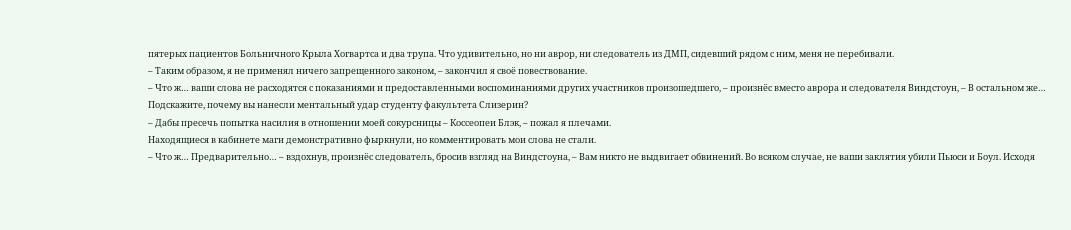пятерых пациентов Больничного Крыла Хогвартса и два трупа. Что удивительно, но ни аврор, ни следователь из ДМП, сидевший рядом с ним, меня не перебивали.
– Таким образом, я не применял ничего запрещенного законом, – закончил я своё повествование.
– Что ж… ваши слова не расходятся с показаниями и предоставленными воспоминаниями других участников произошедшего, – произнёс вместо аврора и следователя Виндстоун, – В остальном же… Подскажите, почему вы нанесли ментальный удар студенту факультета Слизерин?
– Дабы пресечь попытка насилия в отношении моей сокурсницы – Коссеопеи Блэк, – пожал я плечами.
Находящиеся в кабинете маги демонстративно фыркнули, но комментировать мои слова не стали.
– Что ж… Предварительно… – вздохнув, произнёс следователь, бросив взгляд на Виндстоуна, – Вам никто не выдвигает обвинений. Во всяком случае, не ваши заклятия убили Пьюси и Боул. Исходя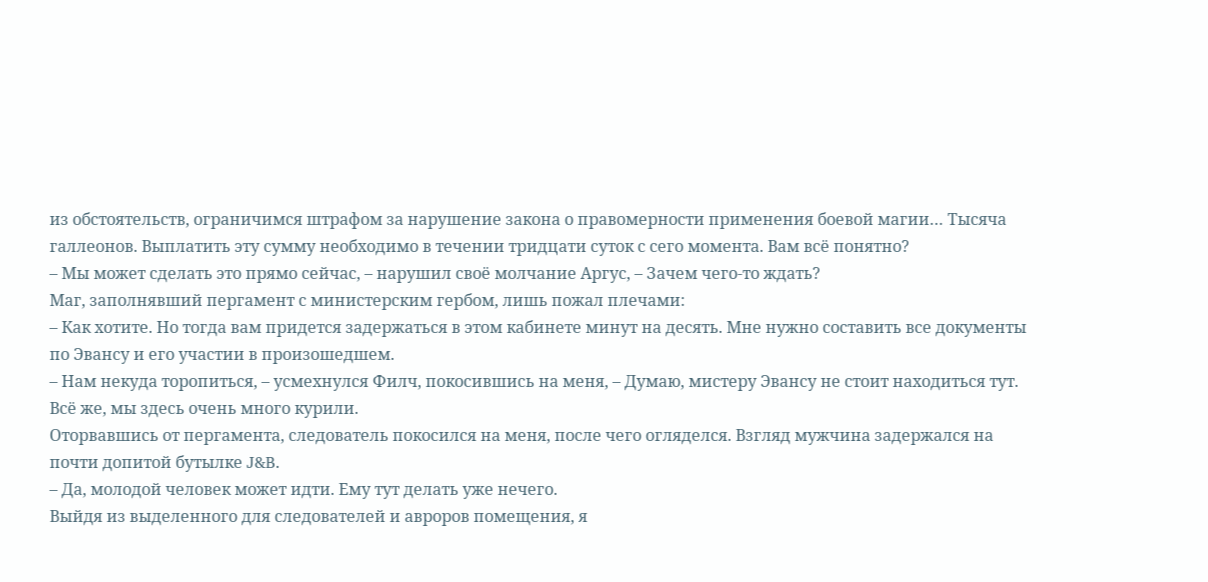из обстоятельств, ограничимся штрафом за нарушение закона о правомерности применения боевой магии… Тысяча галлеонов. Выплатить эту сумму необходимо в течении тридцати суток с сего момента. Вам всё понятно?
– Мы может сделать это прямо сейчас, – нарушил своё молчание Аргус, – Зачем чего-то ждать?
Маг, заполнявший пергамент с министерским гербом, лишь пожал плечами:
– Как хотите. Но тогда вам придется задержаться в этом кабинете минут на десять. Мне нужно составить все документы по Эвансу и его участии в произошедшем.
– Нам некуда торопиться, – усмехнулся Филч, покосившись на меня, – Думаю, мистеру Эвансу не стоит находиться тут. Всё же, мы здесь очень много курили.
Оторвавшись от пергамента, следователь покосился на меня, после чего огляделся. Взгляд мужчина задержался на почти допитой бутылке J&B.
– Да, молодой человек может идти. Ему тут делать уже нечего.
Выйдя из выделенного для следователей и авроров помещения, я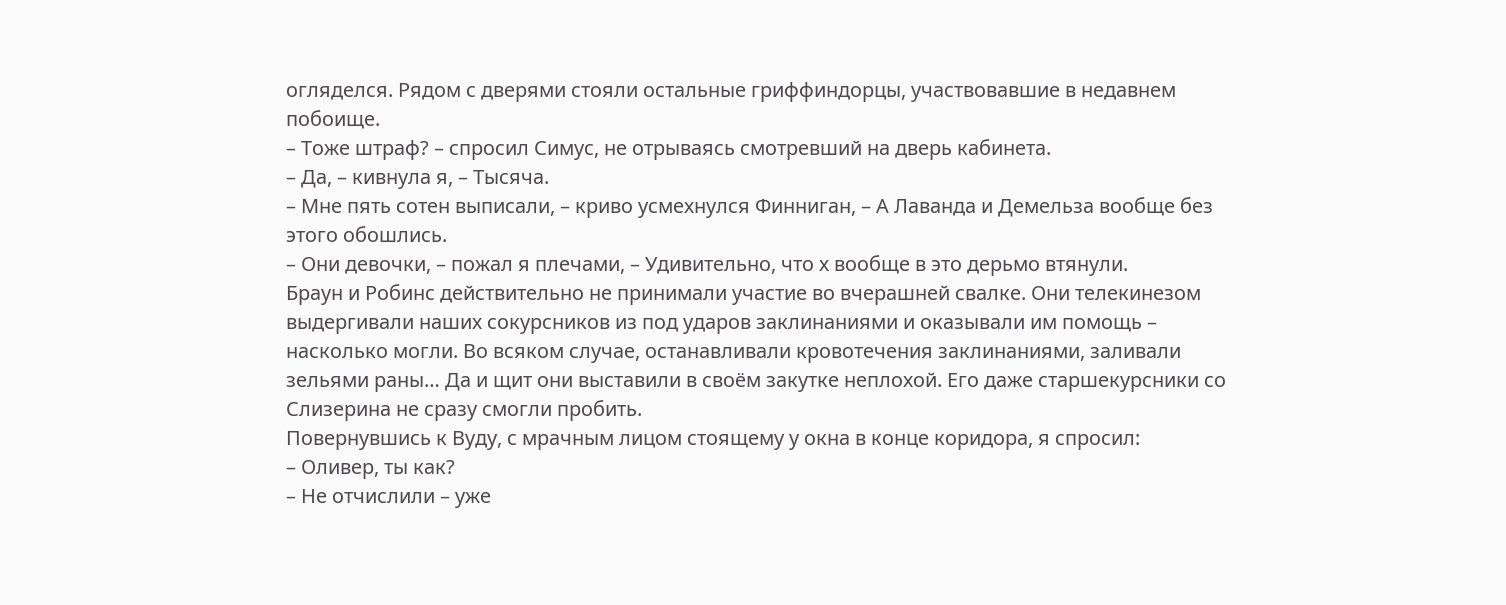огляделся. Рядом с дверями стояли остальные гриффиндорцы, участвовавшие в недавнем побоище.
– Тоже штраф? – спросил Симус, не отрываясь смотревший на дверь кабинета.
– Да, – кивнула я, – Тысяча.
– Мне пять сотен выписали, – криво усмехнулся Финниган, – А Лаванда и Демельза вообще без этого обошлись.
– Они девочки, – пожал я плечами, – Удивительно, что х вообще в это дерьмо втянули.
Браун и Робинс действительно не принимали участие во вчерашней свалке. Они телекинезом выдергивали наших сокурсников из под ударов заклинаниями и оказывали им помощь – насколько могли. Во всяком случае, останавливали кровотечения заклинаниями, заливали зельями раны… Да и щит они выставили в своём закутке неплохой. Его даже старшекурсники со Слизерина не сразу смогли пробить.
Повернувшись к Вуду, с мрачным лицом стоящему у окна в конце коридора, я спросил:
– Оливер, ты как?
– Не отчислили – уже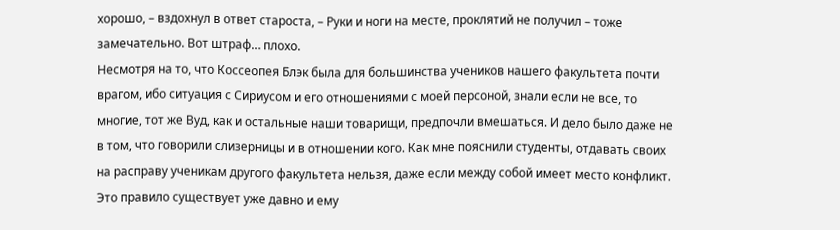хорошо, – вздохнул в ответ староста, – Руки и ноги на месте, проклятий не получил – тоже замечательно. Вот штраф… плохо.
Несмотря на то, что Коссеопея Блэк была для большинства учеников нашего факультета почти врагом, ибо ситуация с Сириусом и его отношениями с моей персоной, знали если не все, то многие, тот же Вуд, как и остальные наши товарищи, предпочли вмешаться. И дело было даже не в том, что говорили слизерницы и в отношении кого. Как мне пояснили студенты, отдавать своих на расправу ученикам другого факультета нельзя, даже если между собой имеет место конфликт. Это правило существует уже давно и ему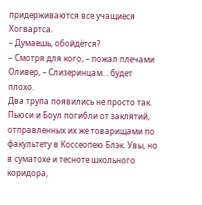придерживаются все учащиеся Хогвартса.
– Думаешь, обойдётся?
– Смотря для кого, – пожал плечами Оливер, – Слизеринцам… будет плохо.
Два трупа появились не просто так. Пьюси и Боул погибли от заклятий, отправленных их же товарищами по факультету в Коссеопею Блэк. Увы, но в суматохе и тесноте школьного коридора,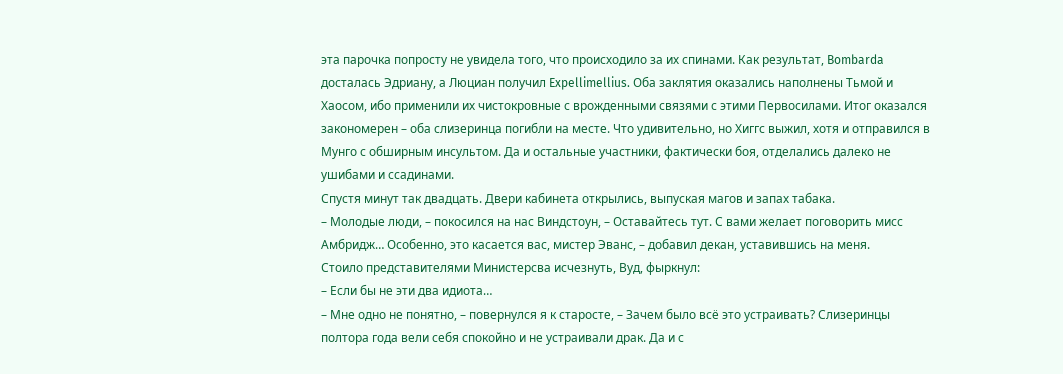эта парочка попросту не увидела того, что происходило за их спинами. Как результат, Bombarda досталась Эдриану, а Люциан получил Expellimellius. Оба заклятия оказались наполнены Тьмой и Хаосом, ибо применили их чистокровные с врожденными связями с этими Первосилами. Итог оказался закономерен – оба слизеринца погибли на месте. Что удивительно, но Хиггс выжил, хотя и отправился в Мунго с обширным инсультом. Да и остальные участники, фактически боя, отделались далеко не ушибами и ссадинами.
Спустя минут так двадцать. Двери кабинета открылись, выпуская магов и запах табака.
– Молодые люди, – покосился на нас Виндстоун, – Оставайтесь тут. С вами желает поговорить мисс Амбридж… Особенно, это касается вас, мистер Эванс, – добавил декан, уставившись на меня.
Стоило представителями Министерсва исчезнуть, Вуд, фыркнул:
– Если бы не эти два идиота…
– Мне одно не понятно, – повернулся я к старосте, – Зачем было всё это устраивать? Слизеринцы полтора года вели себя спокойно и не устраивали драк. Да и с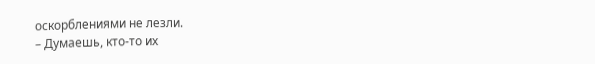оскорблениями не лезли.
– Думаешь, кто-то их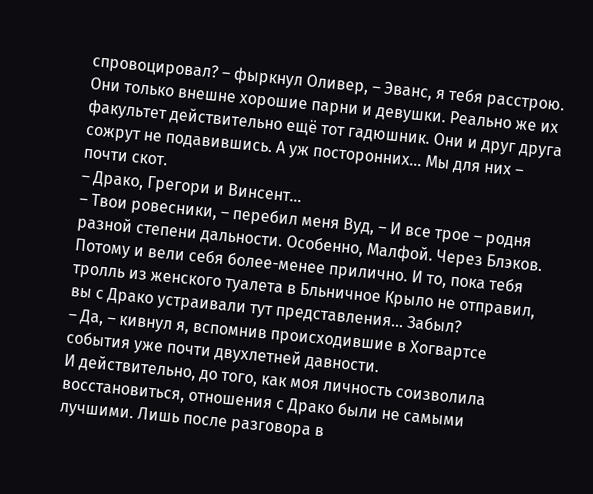спровоцировал? – фыркнул Оливер, – Эванс, я тебя расстрою. Они только внешне хорошие парни и девушки. Реально же их факультет действительно ещё тот гадюшник. Они и друг друга сожрут не подавившись. А уж посторонних… Мы для них – почти скот.
– Драко, Грегори и Винсент…
– Твои ровесники, – перебил меня Вуд, – И все трое – родня разной степени дальности. Особенно, Малфой. Через Блэков. Потому и вели себя более-менее прилично. И то, пока тебя тролль из женского туалета в Бльничное Крыло не отправил, вы с Драко устраивали тут представления… Забыл?
– Да, – кивнул я, вспомнив происходившие в Хогвартсе события уже почти двухлетней давности.
И действительно, до того, как моя личность соизволила восстановиться, отношения с Драко были не самыми лучшими. Лишь после разговора в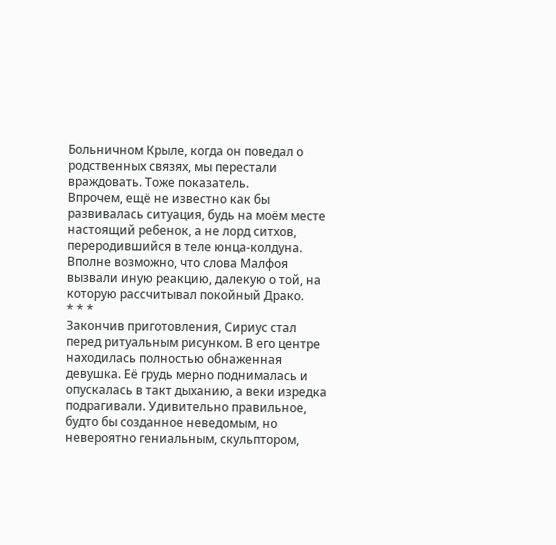Больничном Крыле, когда он поведал о родственных связях, мы перестали враждовать. Тоже показатель.
Впрочем, ещё не известно как бы развивалась ситуация, будь на моём месте настоящий ребенок, а не лорд ситхов, переродившийся в теле юнца-колдуна. Вполне возможно, что слова Малфоя вызвали иную реакцию, далекую о той, на которую рассчитывал покойный Драко.
* * *
Закончив приготовления, Сириус стал перед ритуальным рисунком. В его центре находилась полностью обнаженная девушка. Её грудь мерно поднималась и опускалась в такт дыханию, а веки изредка подрагивали. Удивительно правильное, будто бы созданное неведомым, но невероятно гениальным, скульптором,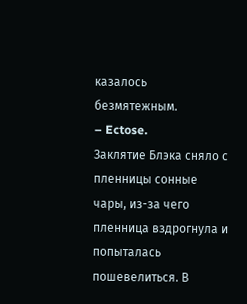казалось безмятежным.
– Ectose.
Заклятие Блэка сняло с пленницы сонные чары, из-за чего пленница вздрогнула и попыталась пошевелиться. В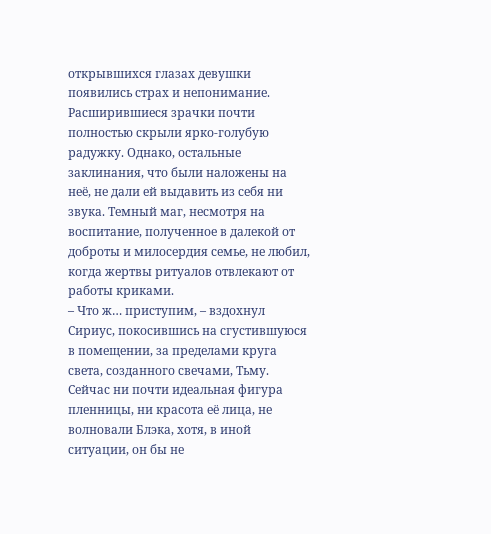открывшихся глазах девушки появились страх и непонимание. Расширившиеся зрачки почти полностью скрыли ярко-голубую радужку. Однако, остальные заклинания, что были наложены на неё, не дали ей выдавить из себя ни звука. Темный маг, несмотря на воспитание, полученное в далекой от доброты и милосердия семье, не любил, когда жертвы ритуалов отвлекают от работы криками.
– Что ж… приступим, – вздохнул Сириус, покосившись на сгустившуюся в помещении, за пределами круга света, созданного свечами, Тьму.
Сейчас ни почти идеальная фигура пленницы, ни красота её лица, не волновали Блэка, хотя, в иной ситуации, он бы не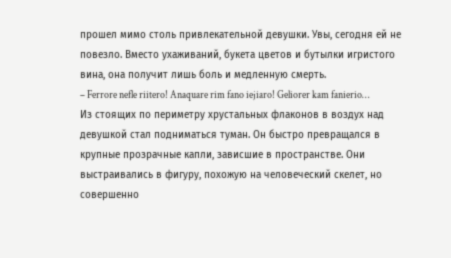прошел мимо столь привлекательной девушки. Увы, сегодня ей не повезло. Вместо ухаживаний, букета цветов и бутылки игристого вина, она получит лишь боль и медленную смерть.
– Ferrore nefle riitero! Anaquare rim fano iejiaro! Geliorer kam fanierio…
Из стоящих по периметру хрустальных флаконов в воздух над девушкой стал подниматься туман. Он быстро превращался в крупные прозрачные капли, зависшие в пространстве. Они выстраивались в фигуру, похожую на человеческий скелет, но совершенно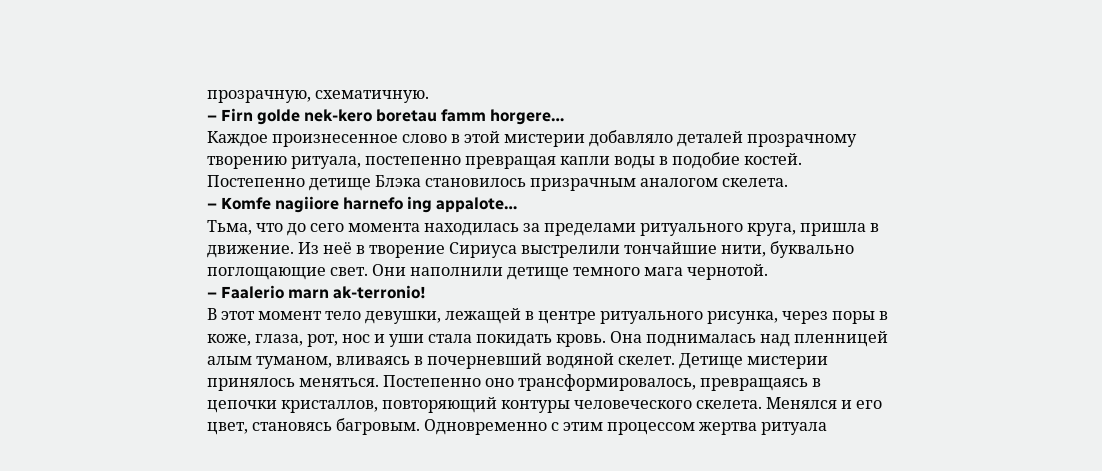прозрачную, схематичную.
– Firn golde nek-kero boretau famm horgere…
Каждое произнесенное слово в этой мистерии добавляло деталей прозрачному творению ритуала, постепенно превращая капли воды в подобие костей. Постепенно детище Блэка становилось призрачным аналогом скелета.
– Komfe nagiiore harnefo ing appalote…
Тьма, что до сего момента находилась за пределами ритуального круга, пришла в движение. Из неё в творение Сириуса выстрелили тончайшие нити, буквально поглощающие свет. Они наполнили детище темного мага чернотой.
– Faalerio marn ak-terronio!
В этот момент тело девушки, лежащей в центре ритуального рисунка, через поры в коже, глаза, рот, нос и уши стала покидать кровь. Она поднималась над пленницей алым туманом, вливаясь в почерневший водяной скелет. Детище мистерии принялось меняться. Постепенно оно трансформировалось, превращаясь в цепочки кристаллов, повторяющий контуры человеческого скелета. Менялся и его цвет, становясь багровым. Одновременно с этим процессом жертва ритуала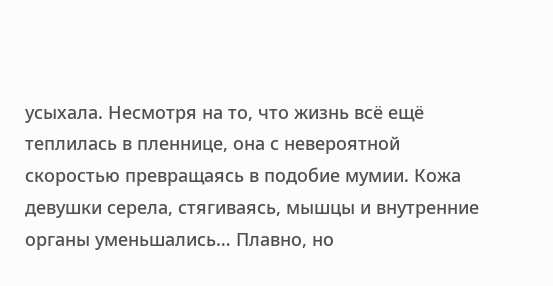усыхала. Несмотря на то, что жизнь всё ещё теплилась в пленнице, она с невероятной скоростью превращаясь в подобие мумии. Кожа девушки серела, стягиваясь, мышцы и внутренние органы уменьшались… Плавно, но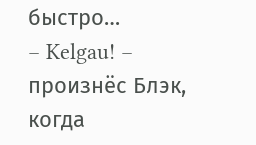быстро…
– Kelgau! – произнёс Блэк, когда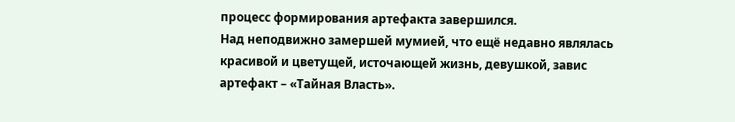процесс формирования артефакта завершился.
Над неподвижно замершей мумией, что ещё недавно являлась красивой и цветущей, источающей жизнь, девушкой, завис артефакт – «Тайная Власть».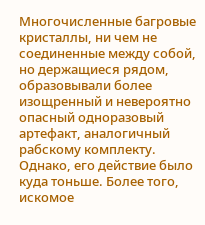Многочисленные багровые кристаллы, ни чем не соединенные между собой, но держащиеся рядом, образовывали более изощренный и невероятно опасный одноразовый артефакт, аналогичный рабскому комплекту. Однако, его действие было куда тоньше. Более того, искомое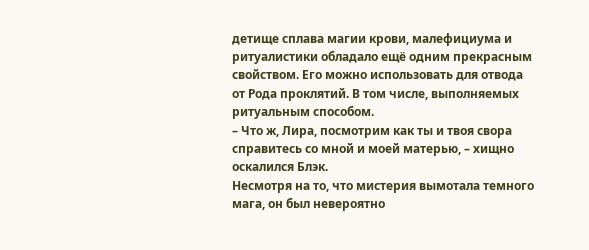детище сплава магии крови, малефициума и ритуалистики обладало ещё одним прекрасным свойством. Его можно использовать для отвода от Рода проклятий. В том числе, выполняемых ритуальным способом.
– Что ж, Лира, посмотрим как ты и твоя свора справитесь со мной и моей матерью, – хищно оскалился Блэк.
Несмотря на то, что мистерия вымотала темного мага, он был невероятно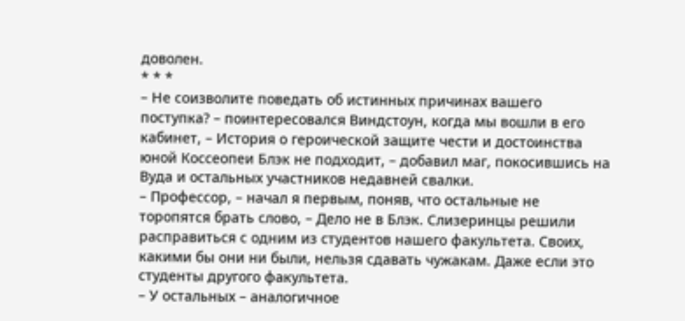доволен.
* * *
– Не соизволите поведать об истинных причинах вашего поступка? – поинтересовался Виндстоун, когда мы вошли в его кабинет, – История о героической защите чести и достоинства юной Коссеопеи Блэк не подходит, – добавил маг, покосившись на Вуда и остальных участников недавней свалки.
– Профессор, – начал я первым, поняв, что остальные не торопятся брать слово, – Дело не в Блэк. Слизеринцы решили расправиться с одним из студентов нашего факультета. Своих, какими бы они ни были, нельзя сдавать чужакам. Даже если это студенты другого факультета.
– У остальных – аналогичное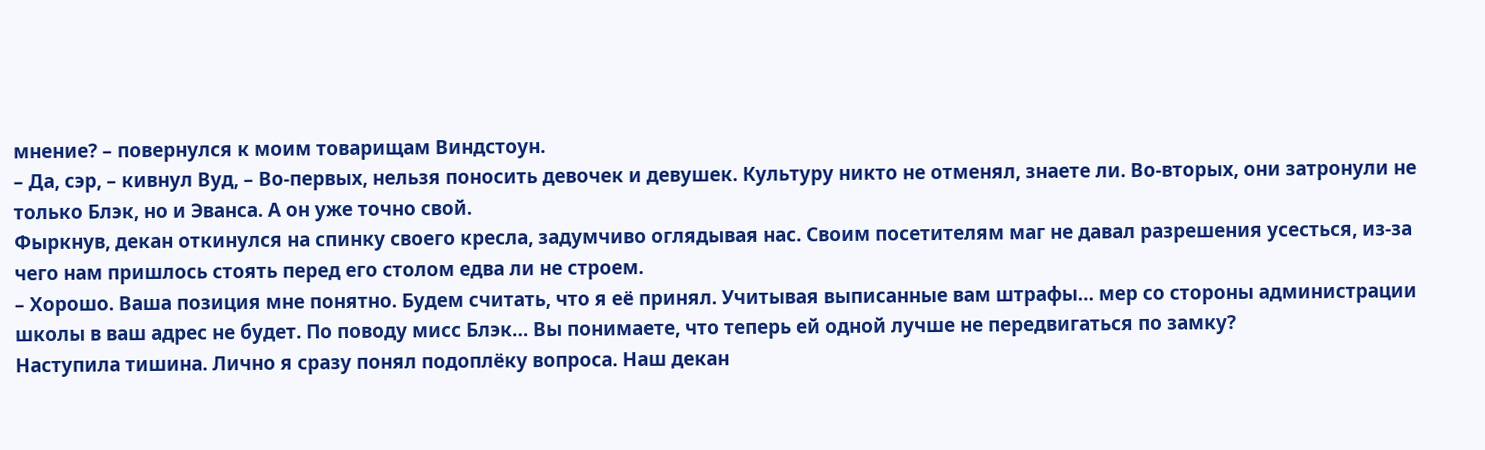мнение? – повернулся к моим товарищам Виндстоун.
– Да, сэр, – кивнул Вуд, – Во-первых, нельзя поносить девочек и девушек. Культуру никто не отменял, знаете ли. Во-вторых, они затронули не только Блэк, но и Эванса. А он уже точно свой.
Фыркнув, декан откинулся на спинку своего кресла, задумчиво оглядывая нас. Своим посетителям маг не давал разрешения усесться, из-за чего нам пришлось стоять перед его столом едва ли не строем.
– Хорошо. Ваша позиция мне понятно. Будем считать, что я её принял. Учитывая выписанные вам штрафы… мер со стороны администрации школы в ваш адрес не будет. По поводу мисс Блэк… Вы понимаете, что теперь ей одной лучше не передвигаться по замку?
Наступила тишина. Лично я сразу понял подоплёку вопроса. Наш декан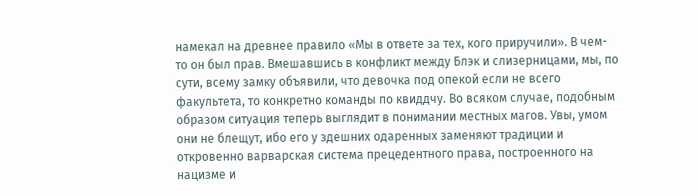намекал на древнее правило «Мы в ответе за тех, кого приручили». В чем-то он был прав. Вмешавшись в конфликт между Блэк и слизерницами, мы, по сути, всему замку объявили, что девочка под опекой если не всего факультета, то конкретно команды по квиддчу. Во всяком случае, подобным образом ситуация теперь выглядит в понимании местных магов. Увы, умом они не блещут, ибо его у здешних одаренных заменяют традиции и откровенно варварская система прецедентного права, построенного на нацизме и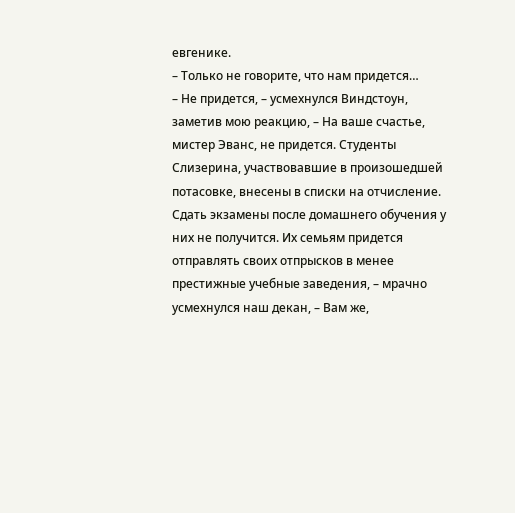евгенике.
– Только не говорите, что нам придется…
– Не придется, – усмехнулся Виндстоун, заметив мою реакцию, – На ваше счастье, мистер Эванс, не придется. Студенты Слизерина, участвовавшие в произошедшей потасовке, внесены в списки на отчисление. Сдать экзамены после домашнего обучения у них не получится. Их семьям придется отправлять своих отпрысков в менее престижные учебные заведения, – мрачно усмехнулся наш декан, – Вам же,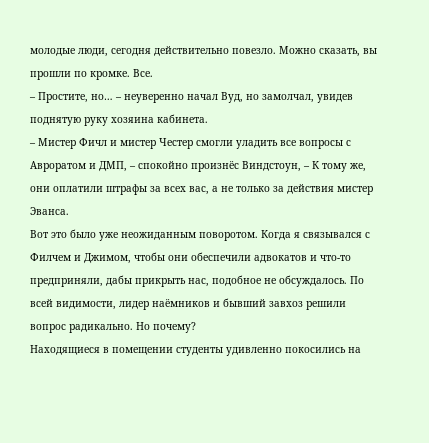молодые люди, сегодня действительно повезло. Можно сказать, вы прошли по кромке. Все.
– Простите, но… – неуверенно начал Вуд, но замолчал, увидев поднятую руку хозяина кабинета.
– Мистер Фичл и мистер Честер смогли уладить все вопросы с Авроратом и ДМП, – спокойно произнёс Виндстоун, – К тому же, они оплатили штрафы за всех вас, а не только за действия мистер Эванса.
Вот это было уже неожиданным поворотом. Когда я связывался с Филчем и Джимом, чтобы они обеспечили адвокатов и что-то предприняли, дабы прикрыть нас, подобное не обсуждалось. По всей видимости, лидер наёмников и бывший завхоз решили вопрос радикально. Но почему?
Находящиеся в помещении студенты удивленно покосились на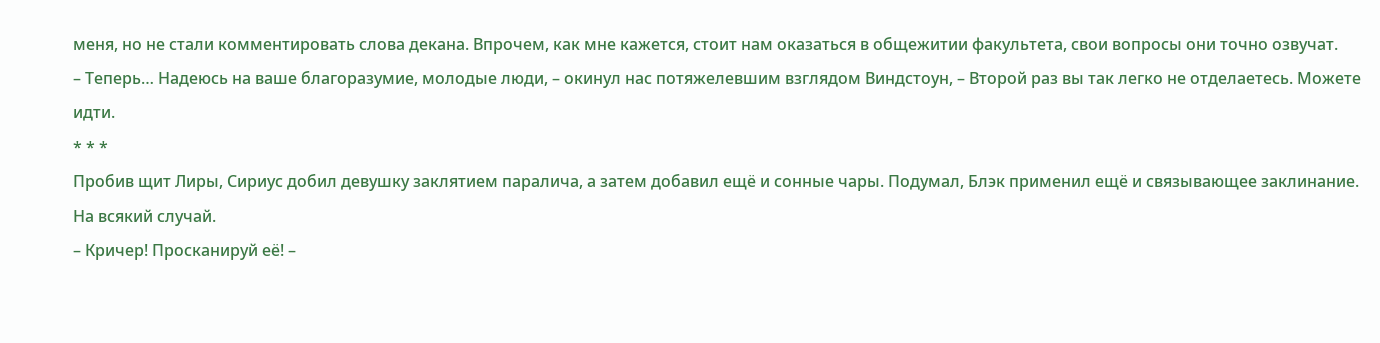меня, но не стали комментировать слова декана. Впрочем, как мне кажется, стоит нам оказаться в общежитии факультета, свои вопросы они точно озвучат.
– Теперь… Надеюсь на ваше благоразумие, молодые люди, – окинул нас потяжелевшим взглядом Виндстоун, – Второй раз вы так легко не отделаетесь. Можете идти.
* * *
Пробив щит Лиры, Сириус добил девушку заклятием паралича, а затем добавил ещё и сонные чары. Подумал, Блэк применил ещё и связывающее заклинание. На всякий случай.
– Кричер! Просканируй её! –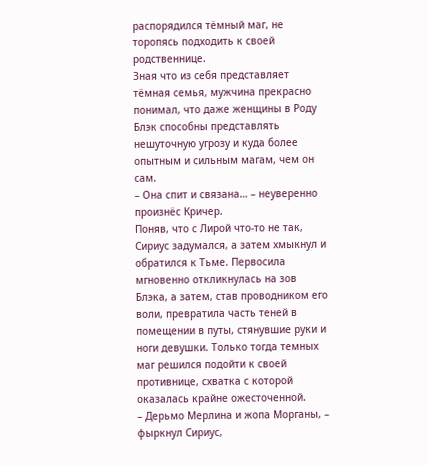распорядился тёмный маг, не торопясь подходить к своей родственнице.
Зная что из себя представляет тёмная семья, мужчина прекрасно понимал, что даже женщины в Роду Блэк способны представлять нешуточную угрозу и куда более опытным и сильным магам, чем он сам.
– Она спит и связана… – неуверенно произнёс Кричер.
Поняв, что с Лирой что-то не так, Сириус задумался, а затем хмыкнул и обратился к Тьме. Первосила мгновенно откликнулась на зов Блэка, а затем, став проводником его воли, превратила часть теней в помещении в путы, стянувшие руки и ноги девушки. Только тогда темных маг решился подойти к своей противнице, схватка с которой оказалась крайне ожесточенной.
– Дерьмо Мерлина и жопа Морганы, – фыркнул Сириус,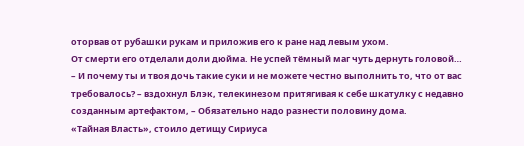оторвав от рубашки рукам и приложив его к ране над левым ухом.
От смерти его отделали доли дюйма. Не успей тёмный маг чуть дернуть головой…
– И почему ты и твоя дочь такие суки и не можете честно выполнить то, что от вас требовалось? – вздохнул Блэк, телекинезом притягивая к себе шкатулку с недавно созданным артефактом, – Обязательно надо разнести половину дома.
«Тайная Власть», стоило детищу Сириуса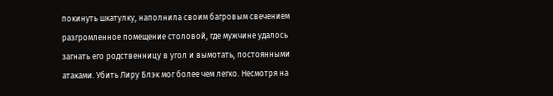покинуть шкатулку, наполнила своим багровым свечением разгромленное помещение столовой, где мужчине удалось загнать его родственницу в угол и вымотать, постоянными атаками. Убить Лиру Блэк мог более чем легко. Несмотря на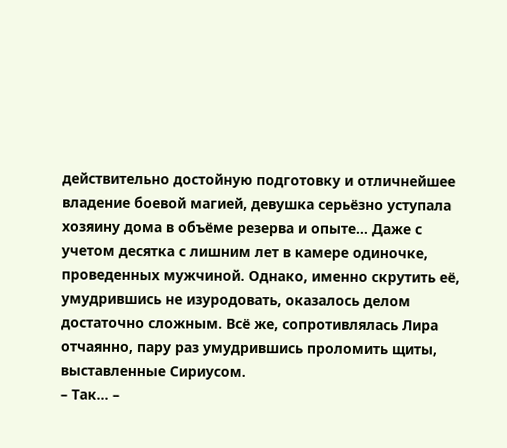действительно достойную подготовку и отличнейшее владение боевой магией, девушка серьёзно уступала хозяину дома в объёме резерва и опыте… Даже с учетом десятка с лишним лет в камере одиночке, проведенных мужчиной. Однако, именно скрутить её, умудрившись не изуродовать, оказалось делом достаточно сложным. Всё же, сопротивлялась Лира отчаянно, пару раз умудрившись проломить щиты, выставленные Сириусом.
– Так… –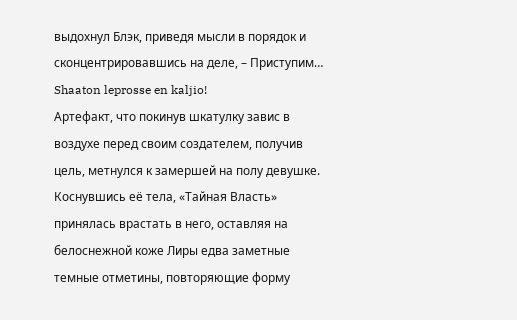выдохнул Блэк, приведя мысли в порядок и сконцентрировавшись на деле, – Приступим… Shaaton leprosse en kaljio!
Артефакт, что покинув шкатулку завис в воздухе перед своим создателем, получив цель, метнулся к замершей на полу девушке. Коснувшись её тела, «Тайная Власть» принялась врастать в него, оставляя на белоснежной коже Лиры едва заметные темные отметины, повторяющие форму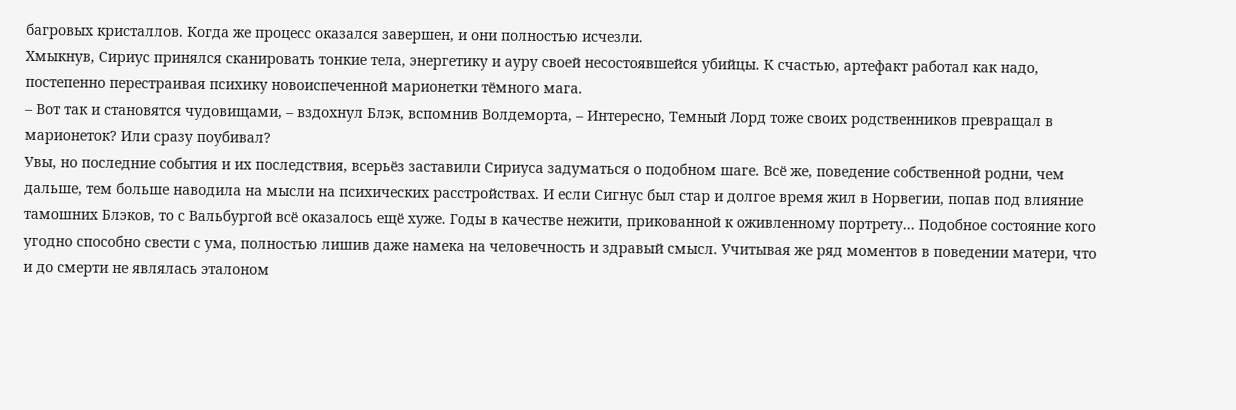багровых кристаллов. Когда же процесс оказался завершен, и они полностью исчезли.
Хмыкнув, Сириус принялся сканировать тонкие тела, энергетику и ауру своей несостоявшейся убийцы. К счастью, артефакт работал как надо, постепенно перестраивая психику новоиспеченной марионетки тёмного мага.
– Вот так и становятся чудовищами, – вздохнул Блэк, вспомнив Волдеморта, – Интересно, Темный Лорд тоже своих родственников превращал в марионеток? Или сразу поубивал?
Увы, но последние события и их последствия, всерьёз заставили Сириуса задуматься о подобном шаге. Всё же, поведение собственной родни, чем дальше, тем больше наводила на мысли на психических расстройствах. И если Сигнус был стар и долгое время жил в Норвегии, попав под влияние тамошних Блэков, то с Вальбургой всё оказалось ещё хуже. Годы в качестве нежити, прикованной к оживленному портрету… Подобное состояние кого угодно способно свести с ума, полностью лишив даже намека на человечность и здравый смысл. Учитывая же ряд моментов в поведении матери, что и до смерти не являлась эталоном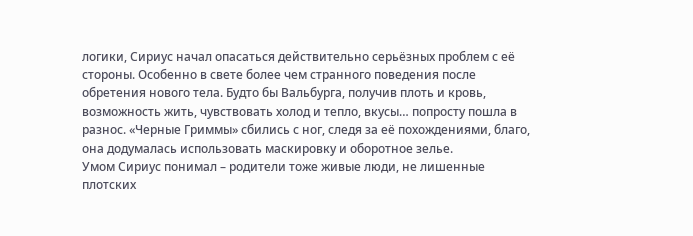логики, Сириус начал опасаться действительно серьёзных проблем с её стороны. Особенно в свете более чем странного поведения после обретения нового тела. Будто бы Вальбурга, получив плоть и кровь, возможность жить, чувствовать холод и тепло, вкусы… попросту пошла в разнос. «Черные Гриммы» сбились с ног, следя за её похождениями, благо, она додумалась использовать маскировку и оборотное зелье.
Умом Сириус понимал – родители тоже живые люди, не лишенные плотских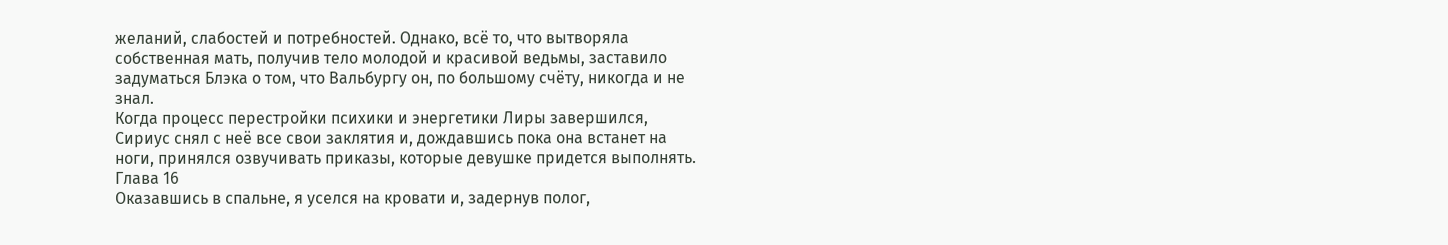желаний, слабостей и потребностей. Однако, всё то, что вытворяла собственная мать, получив тело молодой и красивой ведьмы, заставило задуматься Блэка о том, что Вальбургу он, по большому счёту, никогда и не знал.
Когда процесс перестройки психики и энергетики Лиры завершился, Сириус снял с неё все свои заклятия и, дождавшись пока она встанет на ноги, принялся озвучивать приказы, которые девушке придется выполнять.
Глава 16
Оказавшись в спальне, я уселся на кровати и, задернув полог,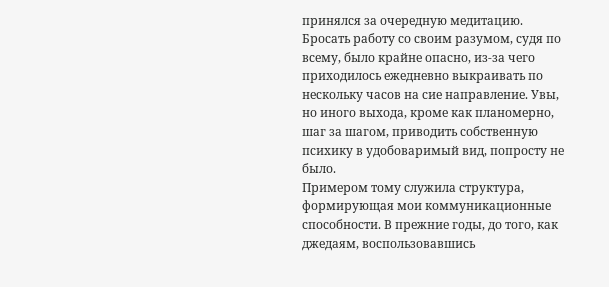принялся за очередную медитацию. Бросать работу со своим разумом, судя по всему, было крайне опасно, из-за чего приходилось ежедневно выкраивать по нескольку часов на сие направление. Увы, но иного выхода, кроме как планомерно, шаг за шагом, приводить собственную психику в удобоваримый вид, попросту не было.
Примером тому служила структура, формирующая мои коммуникационные способности. В прежние годы, до того, как джедаям, воспользовавшись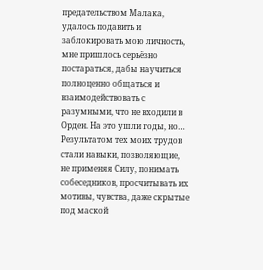предательством Малака, удалось подавить и заблокировать мою личность, мне пришлось серьёзно постараться, дабы научиться полноценно общаться и взаимодействовать с разумными, что не входили в Орден. На это ушли годы, но… Результатом тех моих трудов стали навыки, позволяющие, не применяя Силу, понимать собеседников, просчитывать их мотивы, чувства, даже скрытые под маской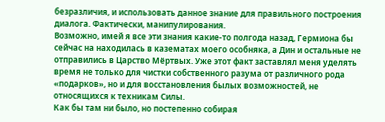безразличия, и использовать данное знание для правильного построения диалога. Фактически, манипулирования.
Возможно, имей я все эти знания какие-то полгода назад, Гермиона бы сейчас на находилась в казематах моего особняка, а Дин и остальные не отправились в Царство Мёртвых. Уже этот факт заставлял меня уделять время не только для чистки собственного разума от различного рода «подарков», но и для восстановления былых возможностей, не относящихся к техникам Силы.
Как бы там ни было, но постепенно собирая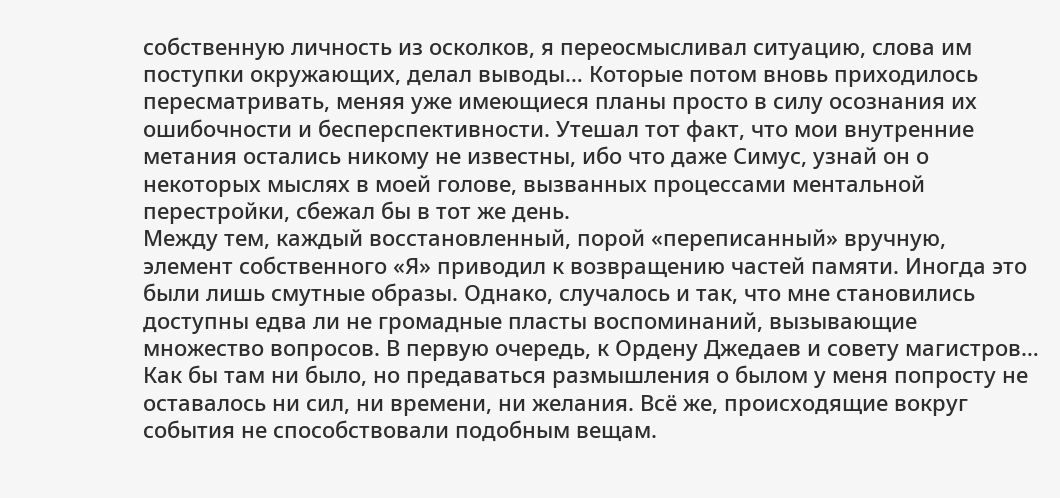собственную личность из осколков, я переосмысливал ситуацию, слова им поступки окружающих, делал выводы… Которые потом вновь приходилось пересматривать, меняя уже имеющиеся планы просто в силу осознания их ошибочности и бесперспективности. Утешал тот факт, что мои внутренние метания остались никому не известны, ибо что даже Симус, узнай он о некоторых мыслях в моей голове, вызванных процессами ментальной перестройки, сбежал бы в тот же день.
Между тем, каждый восстановленный, порой «переписанный» вручную, элемент собственного «Я» приводил к возвращению частей памяти. Иногда это были лишь смутные образы. Однако, случалось и так, что мне становились доступны едва ли не громадные пласты воспоминаний, вызывающие множество вопросов. В первую очередь, к Ордену Джедаев и совету магистров…
Как бы там ни было, но предаваться размышления о былом у меня попросту не оставалось ни сил, ни времени, ни желания. Всё же, происходящие вокруг события не способствовали подобным вещам.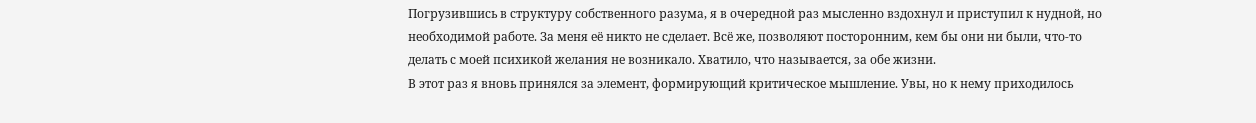Погрузившись в структуру собственного разума, я в очередной раз мысленно вздохнул и приступил к нудной, но необходимой работе. За меня её никто не сделает. Всё же, позволяют посторонним, кем бы они ни были, что-то делать с моей психикой желания не возникало. Хватило, что называется, за обе жизни.
В этот раз я вновь принялся за элемент, формирующий критическое мышление. Увы, но к нему приходилось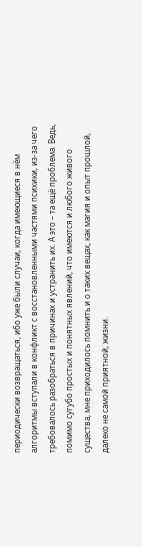периодически возвращаться, ибо уже были случаи, когда имеющиеся в нём алгоритмы вступали в конфликт с восстановленными частями психики, из-за чего требовалось разобраться в причинах и устранить их. А это – та ещё проблема. Ведь, помимо сугубо простых и понятных явлений, что имеются и любого живого существа, мне приходилось помнить и о таких вещах, как магия и опыт прошлой, далеко не самой приятной, жизни.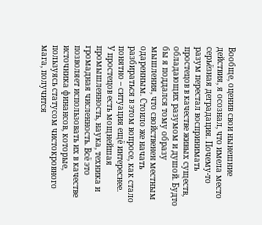Вообще, оценив свои нынешние действия, я осознал, что имела место серьёзная деградация. Почему-то разум перестал воспринимать простецов в качестве живых существ, обладающих разумом и душой. Будто бы я поддался тому образу мышления, что свойственен местным одаренным. Стоило же начать разбираться в этом вопросе, как стало понятно – ситуация ещё интереснее.
У простецов есть мощнейшая промышленность, наука, техника и громадная численность. Всё это позволяет использовать их в качестве источника финансов, которые, пользуясь статусом чистокровного мага, получится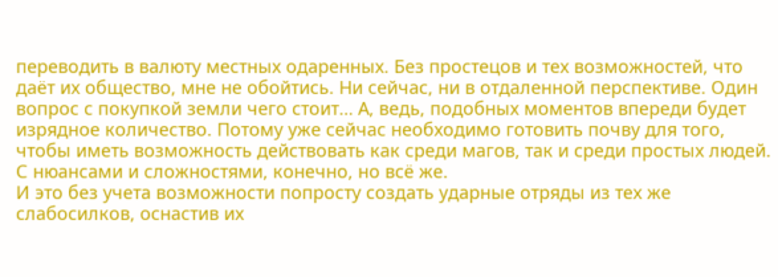переводить в валюту местных одаренных. Без простецов и тех возможностей, что даёт их общество, мне не обойтись. Ни сейчас, ни в отдаленной перспективе. Один вопрос с покупкой земли чего стоит… А, ведь, подобных моментов впереди будет изрядное количество. Потому уже сейчас необходимо готовить почву для того, чтобы иметь возможность действовать как среди магов, так и среди простых людей. С нюансами и сложностями, конечно, но всё же.
И это без учета возможности попросту создать ударные отряды из тех же слабосилков, оснастив их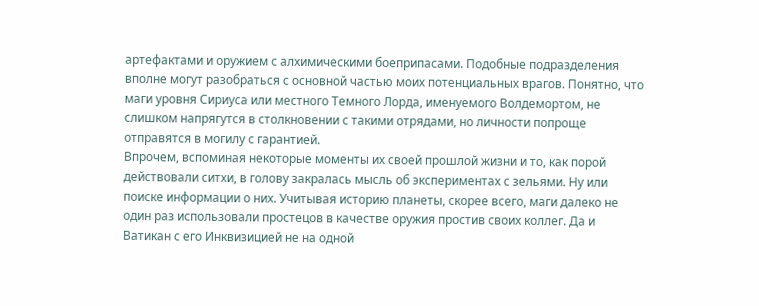артефактами и оружием с алхимическими боеприпасами. Подобные подразделения вполне могут разобраться с основной частью моих потенциальных врагов. Понятно, что маги уровня Сириуса или местного Темного Лорда, именуемого Волдемортом, не слишком напрягутся в столкновении с такими отрядами, но личности попроще отправятся в могилу с гарантией.
Впрочем, вспоминая некоторые моменты их своей прошлой жизни и то, как порой действовали ситхи, в голову закралась мысль об экспериментах с зельями. Ну или поиске информации о них. Учитывая историю планеты, скорее всего, маги далеко не один раз использовали простецов в качестве оружия простив своих коллег. Да и Ватикан с его Инквизицией не на одной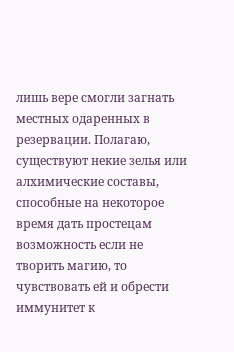лишь вере смогли загнать местных одаренных в резервации. Полагаю, существуют некие зелья или алхимические составы, способные на некоторое время дать простецам возможность если не творить магию, то чувствовать ей и обрести иммунитет к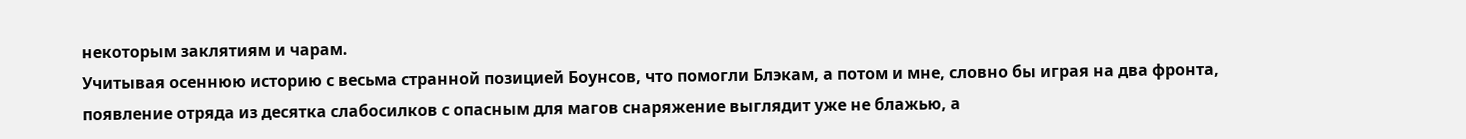некоторым заклятиям и чарам.
Учитывая осеннюю историю с весьма странной позицией Боунсов, что помогли Блэкам, а потом и мне, словно бы играя на два фронта, появление отряда из десятка слабосилков с опасным для магов снаряжение выглядит уже не блажью, а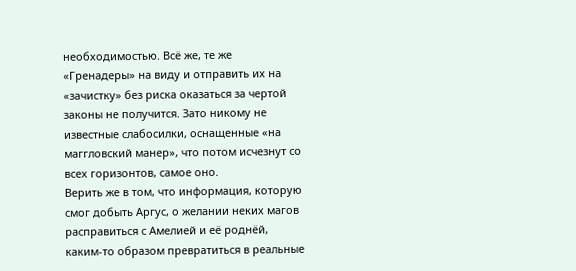необходимостью. Всё же, те же «Гренадеры» на виду и отправить их на «зачистку» без риска оказаться за чертой законы не получится. Зато никому не известные слабосилки, оснащенные «на маггловский манер», что потом исчезнут со всех горизонтов, самое оно.
Верить же в том, что информация, которую смог добыть Аргус, о желании неких магов расправиться с Амелией и её роднёй, каким-то образом превратиться в реальные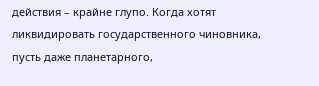действия – крайне глупо. Когда хотят ликвидировать государственного чиновника, пусть даже планетарного,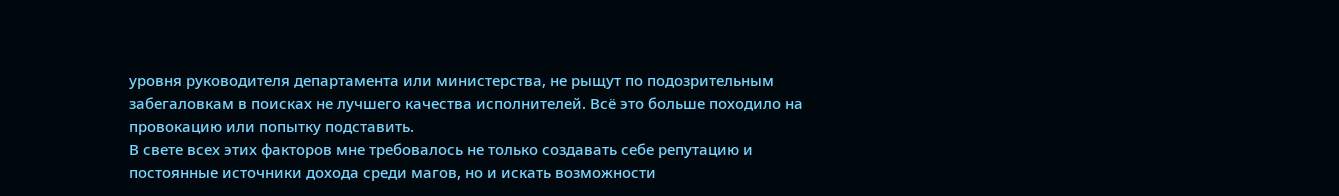уровня руководителя департамента или министерства, не рыщут по подозрительным забегаловкам в поисках не лучшего качества исполнителей. Всё это больше походило на провокацию или попытку подставить.
В свете всех этих факторов мне требовалось не только создавать себе репутацию и постоянные источники дохода среди магов, но и искать возможности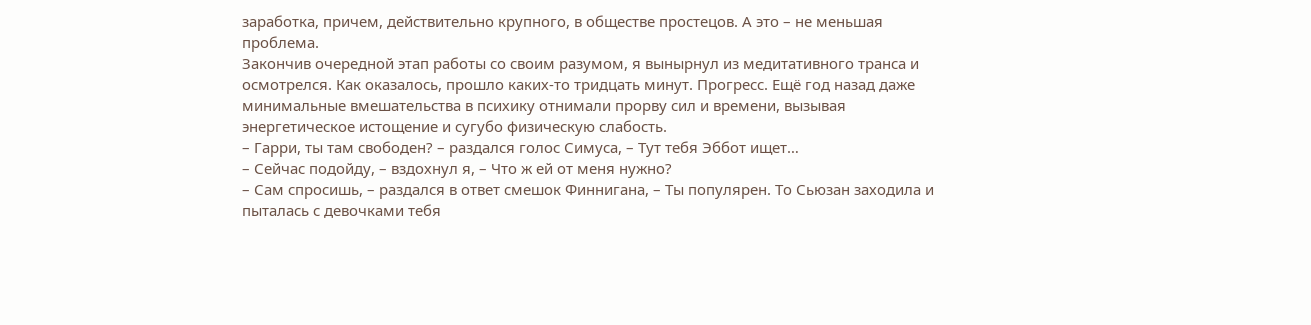заработка, причем, действительно крупного, в обществе простецов. А это – не меньшая проблема.
Закончив очередной этап работы со своим разумом, я вынырнул из медитативного транса и осмотрелся. Как оказалось, прошло каких-то тридцать минут. Прогресс. Ещё год назад даже минимальные вмешательства в психику отнимали прорву сил и времени, вызывая энергетическое истощение и сугубо физическую слабость.
– Гарри, ты там свободен? – раздался голос Симуса, – Тут тебя Эббот ищет…
– Сейчас подойду, – вздохнул я, – Что ж ей от меня нужно?
– Сам спросишь, – раздался в ответ смешок Финнигана, – Ты популярен. То Сьюзан заходила и пыталась с девочками тебя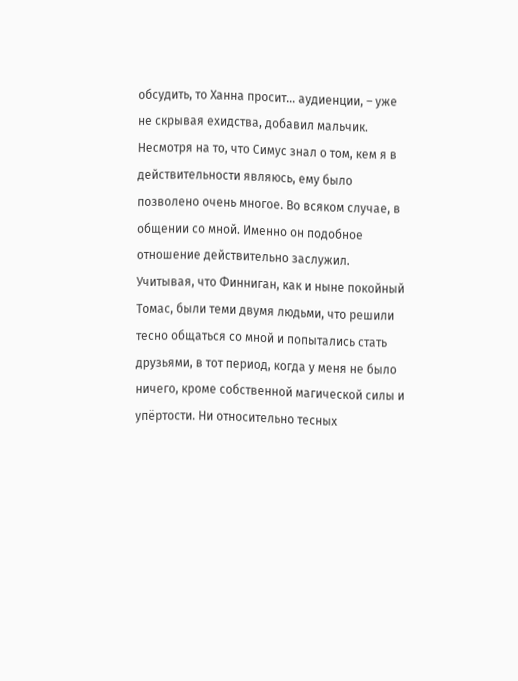обсудить, то Ханна просит… аудиенции, – уже не скрывая ехидства, добавил мальчик.
Несмотря на то, что Симус знал о том, кем я в действительности являюсь, ему было позволено очень многое. Во всяком случае, в общении со мной. Именно он подобное отношение действительно заслужил. Учитывая, что Финниган, как и ныне покойный Томас, были теми двумя людьми, что решили тесно общаться со мной и попытались стать друзьями, в тот период, когда у меня не было ничего, кроме собственной магической силы и упёртости. Ни относительно тесных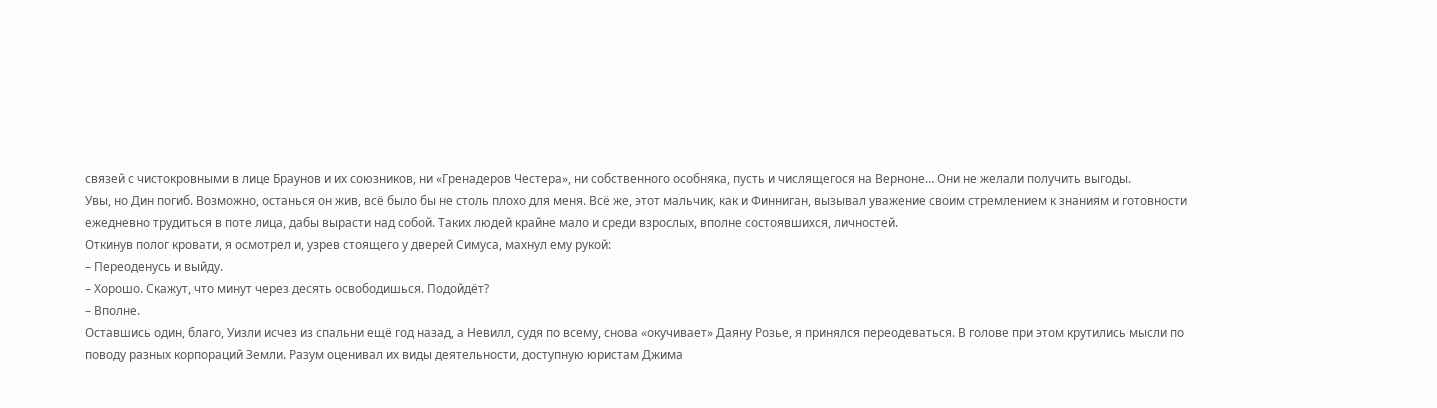связей с чистокровными в лице Браунов и их союзников, ни «Гренадеров Честера», ни собственного особняка, пусть и числящегося на Верноне… Они не желали получить выгоды.
Увы, но Дин погиб. Возможно, останься он жив, всё было бы не столь плохо для меня. Всё же, этот мальчик, как и Финниган, вызывал уважение своим стремлением к знаниям и готовности ежедневно трудиться в поте лица, дабы вырасти над собой. Таких людей крайне мало и среди взрослых, вполне состоявшихся, личностей.
Откинув полог кровати, я осмотрел и, узрев стоящего у дверей Симуса, махнул ему рукой:
– Переоденусь и выйду.
– Хорошо. Скажут, что минут через десять освободишься. Подойдёт?
– Вполне.
Оставшись один, благо, Уизли исчез из спальни ещё год назад, а Невилл, судя по всему, снова «окучивает» Даяну Розье, я принялся переодеваться. В голове при этом крутились мысли по поводу разных корпораций Земли. Разум оценивал их виды деятельности, доступную юристам Джима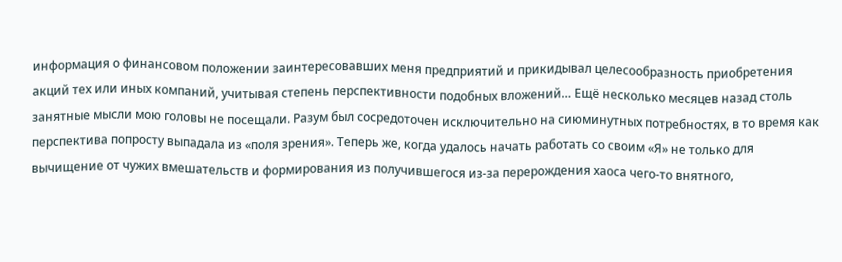информация о финансовом положении заинтересовавших меня предприятий и прикидывал целесообразность приобретения акций тех или иных компаний, учитывая степень перспективности подобных вложений… Ещё несколько месяцев назад столь занятные мысли мою головы не посещали. Разум был сосредоточен исключительно на сиюминутных потребностях, в то время как перспектива попросту выпадала из «поля зрения». Теперь же, когда удалось начать работать со своим «Я» не только для вычищение от чужих вмешательств и формирования из получившегося из-за перерождения хаоса чего-то внятного,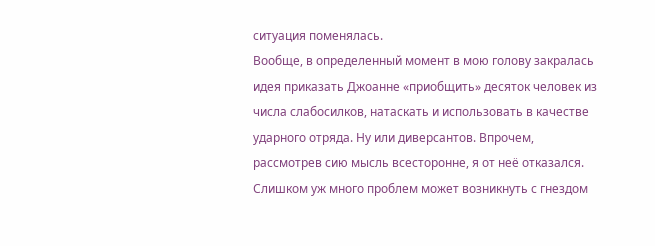ситуация поменялась.
Вообще, в определенный момент в мою голову закралась идея приказать Джоанне «приобщить» десяток человек из числа слабосилков, натаскать и использовать в качестве ударного отряда. Ну или диверсантов. Впрочем, рассмотрев сию мысль всесторонне, я от неё отказался. Слишком уж много проблем может возникнуть с гнездом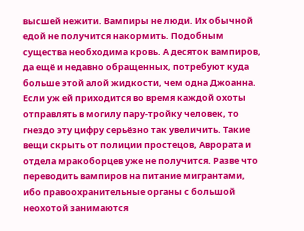высшей нежити. Вампиры не люди. Их обычной едой не получится накормить. Подобным существа необходима кровь. А десяток вампиров, да ещё и недавно обращенных, потребуют куда больше этой алой жидкости, чем одна Джоанна. Если уж ей приходится во время каждой охоты отправлять в могилу пару-тройку человек, то гнездо эту цифру серьёзно так увеличить. Такие вещи скрыть от полиции простецов, Аврората и отдела мракоборцев уже не получится. Разве что переводить вампиров на питание мигрантами, ибо правоохранительные органы с большой неохотой занимаются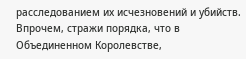расследованием их исчезновений и убийств. Впрочем, стражи порядка, что в Объединенном Королевстве,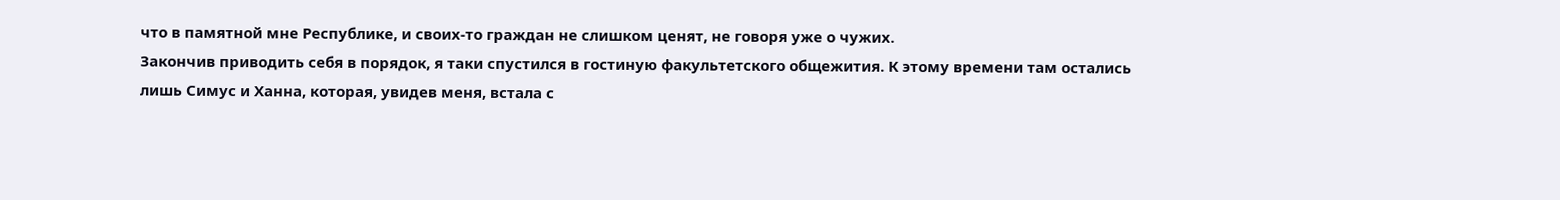что в памятной мне Республике, и своих-то граждан не слишком ценят, не говоря уже о чужих.
Закончив приводить себя в порядок, я таки спустился в гостиную факультетского общежития. К этому времени там остались лишь Симус и Ханна, которая, увидев меня, встала с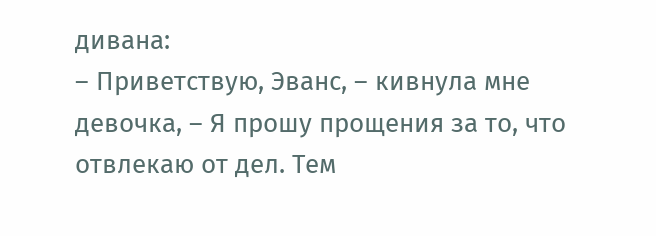дивана:
– Приветствую, Эванс, – кивнула мне девочка, – Я прошу прощения за то, что отвлекаю от дел. Тем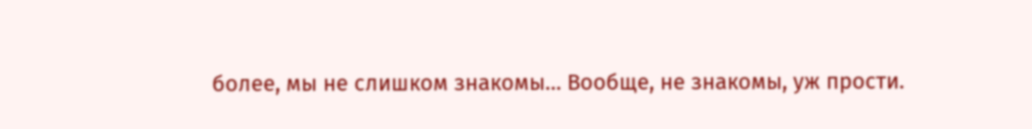более, мы не слишком знакомы… Вообще, не знакомы, уж прости.